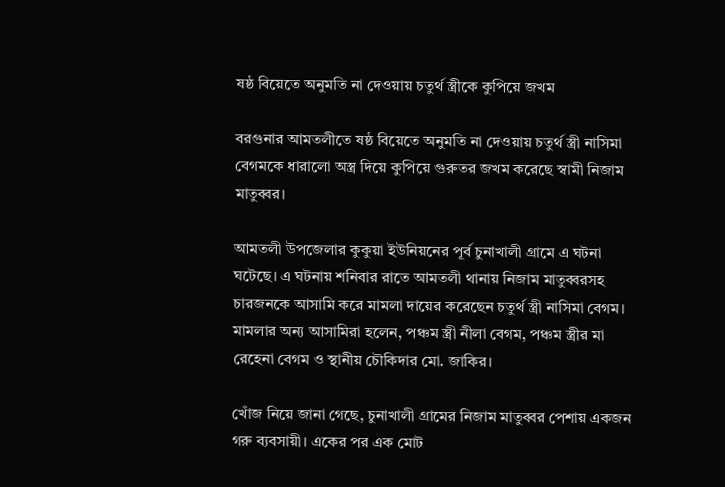ষষ্ঠ বিয়েতে অনুমতি না দেওয়ায় চতুর্থ স্ত্রীকে কুপিয়ে জখম

বরগুনার আমতলীতে ষষ্ঠ বিয়েতে অনুমতি না দেওয়ায় চতুর্থ স্ত্রী নাসিমা বেগমকে ধারালো অস্ত্র দিয়ে কুপিয়ে গুরুতর জখম করেছে স্বামী নিজাম মাতুব্বর।

আমতলী উপজেলার কুকুয়া ইউনিয়নের পূর্ব চুনাখালী গ্রামে এ ঘটনা ঘটেছে। এ ঘটনায় শনিবার রাতে আমতলী থানায় নিজাম মাতুব্বরসহ চারজনকে আসামি করে মামলা দায়ের করেছেন চতুর্থ স্ত্রী নাসিমা বেগম। মামলার অন্য আসামিরা হলেন, পঞ্চম স্ত্রী নীলা বেগম, পঞ্চম স্ত্রীর মা রেহেনা বেগম ও স্থানীয় চৌকিদার মো. জাকির।

খোঁজ নিয়ে জানা গেছে, চুনাখালী গ্রামের নিজাম মাতুব্বর পেশায় একজন গরু ব্যবসায়ী। একের পর এক মোট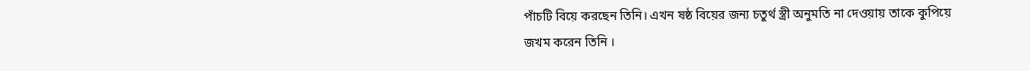পাঁচটি বিয়ে করছেন তিনি। এখন ষষ্ঠ বিয়ের জন্য চতুর্থ স্ত্রী অনুমতি না দেওয়ায় তাকে কুপিয়ে জখম করেন তিনি ।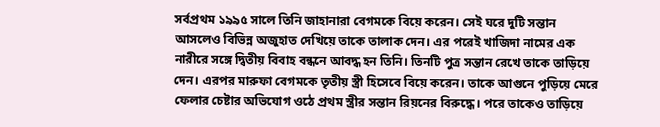সর্বপ্রথম ১৯৯৫ সালে তিনি জাহানারা বেগমকে বিয়ে করেন। সেই ঘরে দুটি সন্তান আসলেও বিভিন্ন অজুহাত দেখিয়ে তাকে তালাক দেন। এর পরেই খাজিদা নামের এক নারীরে সঙ্গে দ্বিতীয় বিবাহ বন্ধনে আবদ্ধ হন তিনি। তিনটি পুত্র সন্তান রেখে তাকে তাড়িয়ে দেন। এরপর মারুফা বেগমকে তৃতীয় স্ত্রী হিসেবে বিয়ে করেন। তাকে আগুনে পুড়িয়ে মেরে ফেলার চেষ্টার অভিযোগ ওঠে প্রথম স্ত্রীর সন্তান রিয়নের বিরুদ্ধে। পরে তাকেও তাড়িয়ে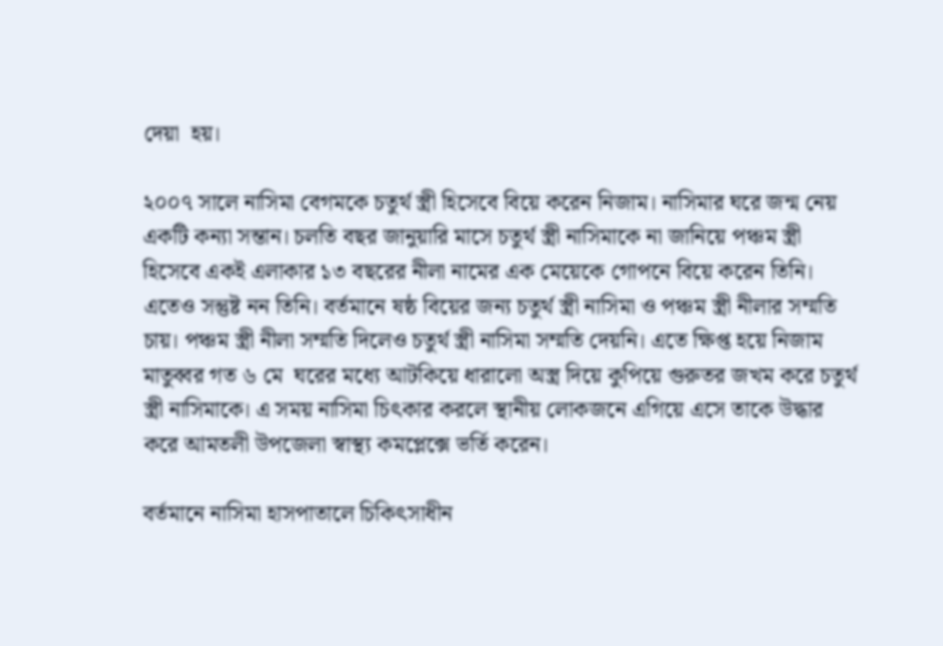দেয়া  হয়।

২০০৭ সালে নাসিমা বেগমকে চতুর্থ স্ত্রী হিসেবে বিয়ে করেন নিজাম। নাসিমার ঘরে জন্ম নেয় একটি কন্যা সন্তান। চলতি বছর জানুয়ারি মাসে চতুর্থ স্ত্রী নাসিমাকে না জানিয়ে পঞ্চম স্ত্রী হিসেবে একই এলাকার ১৩ বছরের নীলা নামের এক মেয়েকে গোপনে বিয়ে করেন তিনি। এতেও সন্তুষ্ট নন তিনি। বর্তমানে ষষ্ঠ বিয়ের জন্য চতুর্থ স্ত্রী নাসিমা ও পঞ্চম স্ত্রী নীলার সম্মতি চায়। পঞ্চম স্ত্রী নীলা সম্মতি দিলেও চতুর্থ স্ত্রী নাসিমা সম্মতি দেয়নি। এতে ক্ষিপ্ত হয়ে নিজাম মাতুব্বর গত ৬ মে  ঘরের মধ্যে আটকিয়ে ধারালো অস্ত্র দিয়ে কুপিয়ে গুরুতর জখম করে চতুর্থ স্ত্রী নাসিমাকে। এ সময় নাসিমা চিৎকার করলে স্থানীয় লোকজনে এগিয়ে এসে তাকে উদ্ধার করে আমতলী উপজেলা স্বাস্থ্য কমপ্লেক্সে ভর্তি করেন।

বর্তমানে নাসিমা হাসপাতালে চিকিৎসাধীন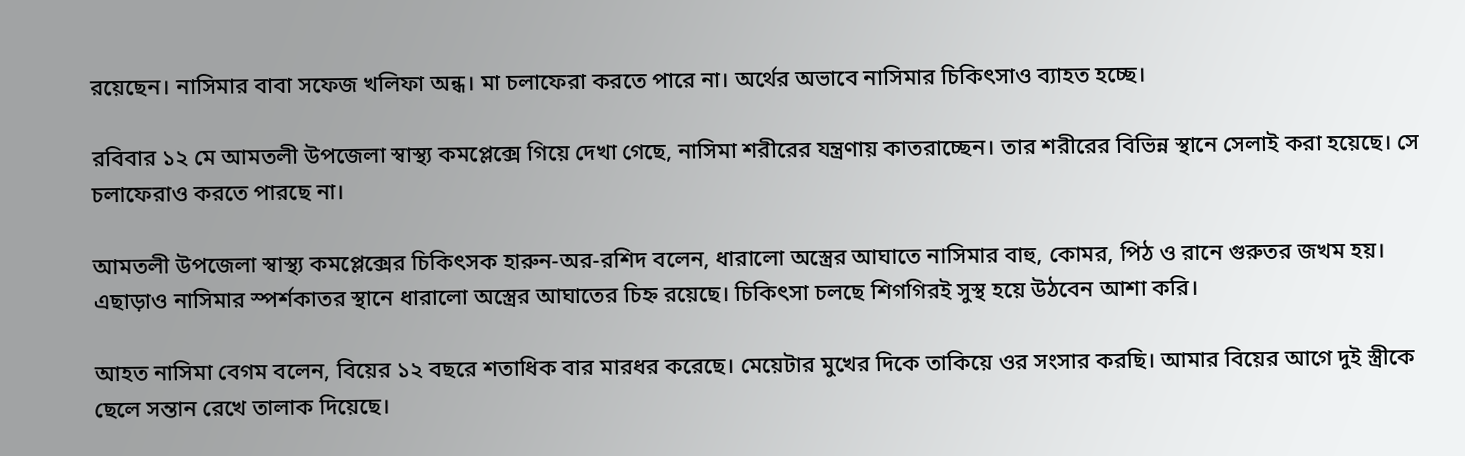রয়েছেন। নাসিমার বাবা সফেজ খলিফা অন্ধ। মা চলাফেরা করতে পারে না। অর্থের অভাবে নাসিমার চিকিৎসাও ব্যাহত হচ্ছে।

রবিবার ১২ মে আমতলী উপজেলা স্বাস্থ্য কমপ্লেক্সে গিয়ে দেখা গেছে, নাসিমা শরীরের যন্ত্রণায় কাতরাচ্ছেন। তার শরীরের বিভিন্ন স্থানে সেলাই করা হয়েছে। সে চলাফেরাও করতে পারছে না।

আমতলী উপজেলা স্বাস্থ্য কমপ্লেক্সের চিকিৎসক হারুন-অর-রশিদ বলেন, ধারালো অস্ত্রের আঘাতে নাসিমার বাহু, কোমর, পিঠ ও রানে গুরুতর জখম হয়। এছাড়াও নাসিমার স্পর্শকাতর স্থানে ধারালো অস্ত্রের আঘাতের চিহ্ন রয়েছে। চিকিৎসা চলছে শিগগিরই সুস্থ হয়ে উঠবেন আশা করি।

আহত নাসিমা বেগম বলেন, বিয়ের ১২ বছরে শতাধিক বার মারধর করেছে। মেয়েটার মুখের দিকে তাকিয়ে ওর সংসার করছি। আমার বিয়ের আগে দুই স্ত্রীকে ছেলে সন্তান রেখে তালাক দিয়েছে।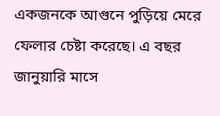একজনকে আগুনে পুড়িয়ে মেরে ফেলার চেষ্টা করেছে। এ বছর জানুয়ারি মাসে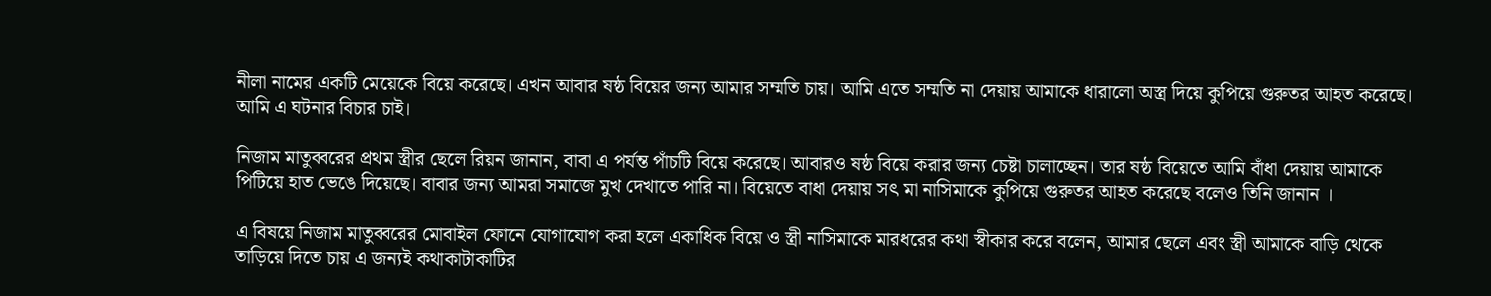নীলা নামের একটি মেয়েকে বিয়ে করেছে। এখন আবার ষষ্ঠ বিয়ের জন্য আমার সম্মতি চায়। আমি এতে সম্মতি না দেয়ায় আমাকে ধারালো অস্ত্র দিয়ে কুপিয়ে গুরুতর আহত করেছে। আমি এ ঘটনার বিচার চাই।

নিজাম মাতুব্বরের প্রথম স্ত্রীর ছেলে রিয়ন জানান, বাবা এ পর্যন্ত পাঁচটি বিয়ে করেছে। আবারও ষষ্ঠ বিয়ে করার জন্য চেষ্টা চালাচ্ছেন। তার ষষ্ঠ বিয়েতে আমি বাঁধা দেয়ায় আমাকে পিটিয়ে হাত ভেঙে দিয়েছে। বাবার জন্য আমরা সমাজে মুখ দেখাতে পারি না। বিয়েতে বাধা দেয়ায় সৎ মা নাসিমাকে কুপিয়ে গুরুতর আহত করেছে বলেও তিনি জানান ।

এ বিষয়ে নিজাম মাতুব্বরের মোবাইল ফোনে যোগাযোগ করা হলে একাধিক বিয়ে ও স্ত্রী নাসিমাকে মারধরের কথা স্বীকার করে বলেন, আমার ছেলে এবং স্ত্রী আমাকে বাড়ি থেকে তাড়িয়ে দিতে চায় এ জন্যই কথাকাটাকাটির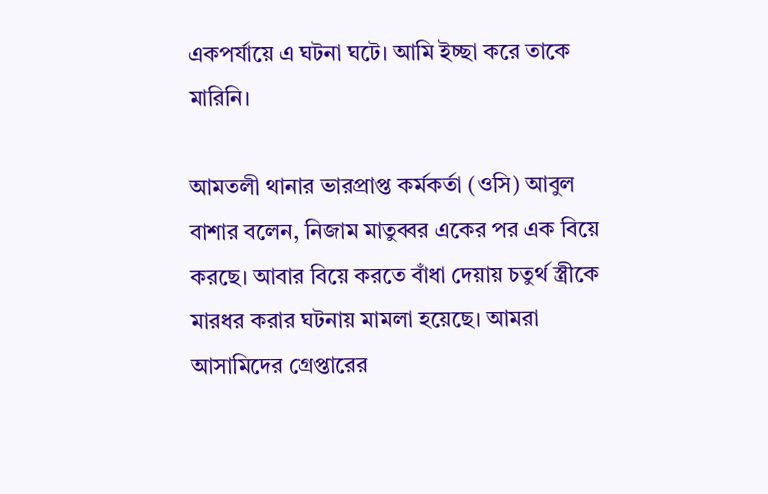একপর্যায়ে এ ঘটনা ঘটে। আমি ইচ্ছা করে তাকে মারিনি।

আমতলী থানার ভারপ্রাপ্ত কর্মকর্তা (ওসি) আবুল বাশার বলেন, নিজাম মাতুব্বর একের পর এক বিয়ে করছে। আবার বিয়ে করতে বাঁধা দেয়ায় চতুর্থ স্ত্রীকে মারধর করার ঘটনায় মামলা হয়েছে। আমরা আসামিদের গ্রেপ্তারের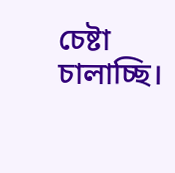চেষ্টা চালাচ্ছি।